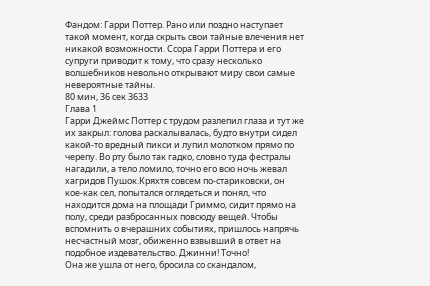Фандом: Гарри Поттер. Рано или поздно наступает такой момент, когда скрыть свои тайные влечения нет никакой возможности. Ссора Гарри Поттера и его супруги приводит к тому, что сразу несколько волшебников невольно открывают миру свои самые невероятные тайны.
80 мин, 36 сек 3633
Глава 1
Гарри Джеймс Поттер с трудом разлепил глаза и тут же их закрыл: голова раскалывалась, будто внутри сидел какой-то вредный пикси и лупил молотком прямо по черепу. Во рту было так гадко, словно туда фестралы нагадили, а тело ломило, точно его всю ночь жевал хагридов Пушок.Кряхтя совсем по-стариковски, он кое-как сел, попытался оглядеться и понял, что находится дома на площади Гриммо, сидит прямо на полу, среди разбросанных повсюду вещей. Чтобы вспомнить о вчерашних событиях, пришлось напрячь несчастный мозг, обиженно взвывший в ответ на подобное издевательство. Джинни! Точно!
Она же ушла от него, бросила со скандалом,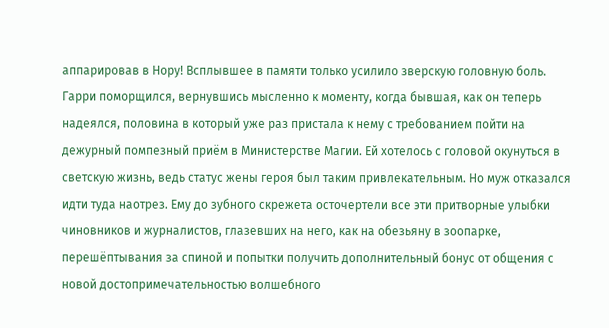аппарировав в Нору! Всплывшее в памяти только усилило зверскую головную боль. Гарри поморщился, вернувшись мысленно к моменту, когда бывшая, как он теперь надеялся, половина в который уже раз пристала к нему с требованием пойти на дежурный помпезный приём в Министерстве Магии. Ей хотелось с головой окунуться в светскую жизнь, ведь статус жены героя был таким привлекательным. Но муж отказался идти туда наотрез. Ему до зубного скрежета осточертели все эти притворные улыбки чиновников и журналистов, глазевших на него, как на обезьяну в зоопарке, перешёптывания за спиной и попытки получить дополнительный бонус от общения с новой достопримечательностью волшебного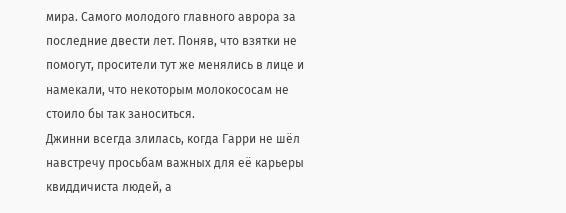мира. Самого молодого главного аврора за последние двести лет. Поняв, что взятки не помогут, просители тут же менялись в лице и намекали, что некоторым молокососам не стоило бы так заноситься.
Джинни всегда злилась, когда Гарри не шёл навстречу просьбам важных для её карьеры квиддичиста людей, а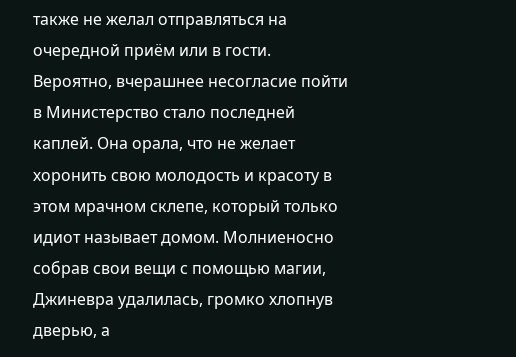также не желал отправляться на очередной приём или в гости. Вероятно, вчерашнее несогласие пойти в Министерство стало последней каплей. Она орала, что не желает хоронить свою молодость и красоту в этом мрачном склепе, который только идиот называет домом. Молниеносно собрав свои вещи с помощью магии, Джиневра удалилась, громко хлопнув дверью, а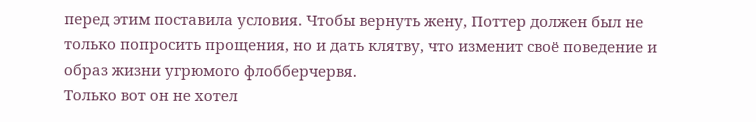перед этим поставила условия. Чтобы вернуть жену, Поттер должен был не только попросить прощения, но и дать клятву, что изменит своё поведение и образ жизни угрюмого флобберчервя.
Только вот он не хотел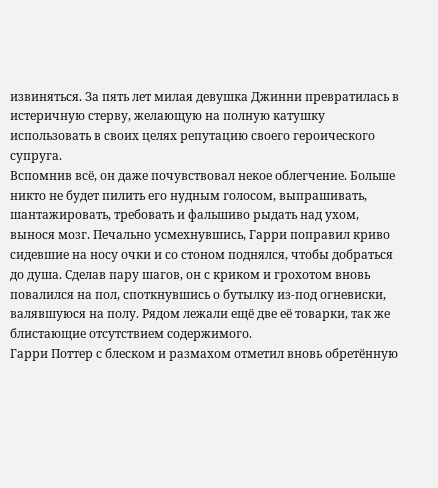извиняться. За пять лет милая девушка Джинни превратилась в истеричную стерву, желающую на полную катушку использовать в своих целях репутацию своего героического супруга.
Вспомнив всё, он даже почувствовал некое облегчение. Больше никто не будет пилить его нудным голосом, выпрашивать, шантажировать, требовать и фальшиво рыдать над ухом, вынося мозг. Печально усмехнувшись, Гарри поправил криво сидевшие на носу очки и со стоном поднялся, чтобы добраться до душа. Сделав пару шагов, он с криком и грохотом вновь повалился на пол, споткнувшись о бутылку из-под огневиски, валявшуюся на полу. Рядом лежали ещё две её товарки, так же блистающие отсутствием содержимого.
Гарри Поттер с блеском и размахом отметил вновь обретённую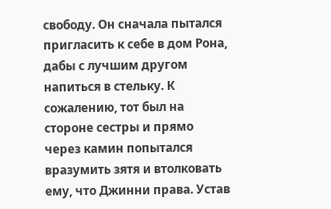свободу. Он сначала пытался пригласить к себе в дом Рона, дабы с лучшим другом напиться в стельку. К сожалению, тот был на стороне сестры и прямо через камин попытался вразумить зятя и втолковать ему, что Джинни права. Устав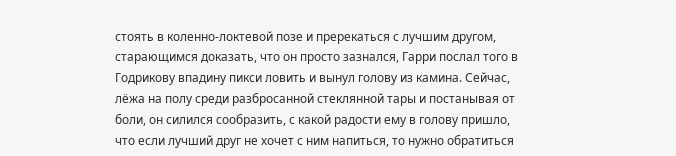стоять в коленно-локтевой позе и пререкаться с лучшим другом, старающимся доказать, что он просто зазнался, Гарри послал того в Годрикову впадину пикси ловить и вынул голову из камина. Сейчас, лёжа на полу среди разбросанной стеклянной тары и постанывая от боли, он силился сообразить, с какой радости ему в голову пришло, что если лучший друг не хочет с ним напиться, то нужно обратиться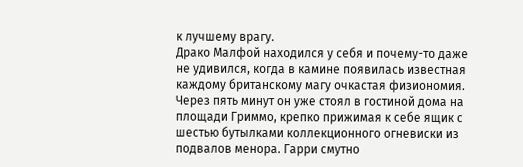к лучшему врагу.
Драко Малфой находился у себя и почему-то даже не удивился, когда в камине появилась известная каждому британскому магу очкастая физиономия. Через пять минут он уже стоял в гостиной дома на площади Гриммо, крепко прижимая к себе ящик с шестью бутылками коллекционного огневиски из подвалов менора. Гарри смутно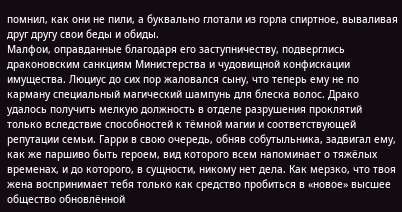помнил, как они не пили, а буквально глотали из горла спиртное, вываливая друг другу свои беды и обиды.
Малфои, оправданные благодаря его заступничеству, подверглись драконовским санкциям Министерства и чудовищной конфискации имущества. Люциус до сих пор жаловался сыну, что теперь ему не по карману специальный магический шампунь для блеска волос. Драко удалось получить мелкую должность в отделе разрушения проклятий только вследствие способностей к тёмной магии и соответствующей репутации семьи. Гарри в свою очередь, обняв собутыльника, задвигал ему, как же паршиво быть героем, вид которого всем напоминает о тяжёлых временах, и до которого, в сущности, никому нет дела. Как мерзко, что твоя жена воспринимает тебя только как средство пробиться в «новое» высшее общество обновлённой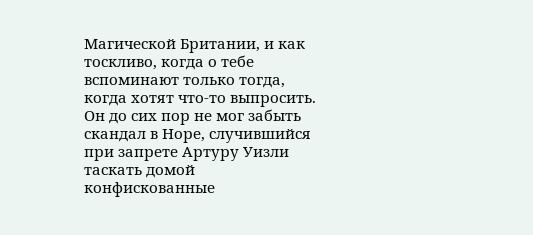Магической Британии, и как тоскливо, когда о тебе вспоминают только тогда, когда хотят что-то выпросить. Он до сих пор не мог забыть скандал в Норе, случившийся при запрете Артуру Уизли таскать домой конфискованные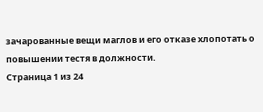зачарованные вещи маглов и его отказе хлопотать о повышении тестя в должности.
Страница 1 из 24